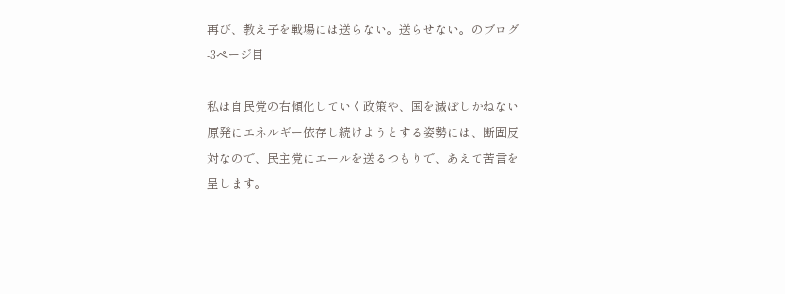再び、教え子を戦場には送らない。送らせない。のブログ -3ページ目

私は自民党の右傾化していく政策や、国を滅ぼしかねない原発にエネルギー依存し続けようとする姿勢には、断固反対なので、民主党にエールを送るつもりで、あえて苦言を呈します。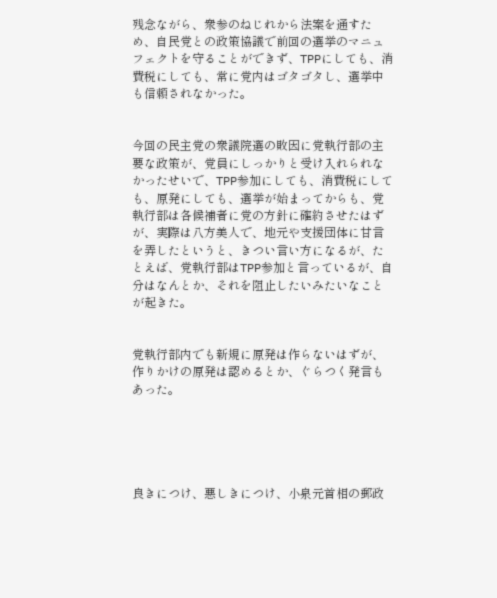残念ながら、衆参のねじれから法案を通すため、自民党との政策協議で前回の選挙のマニュフェクトを守ることができず、TPPにしても、消費税にしても、常に党内はゴタゴタし、選挙中も信頼されなかった。


今回の民主党の衆議院選の敗因に党執行部の主要な政策が、党員にしっかりと受け入れられなかったせいで、TPP参加にしても、消費税にしても、原発にしても、選挙が始まってからも、党執行部は各候補者に党の方針に確約させたはずが、実際は八方美人で、地元や支援団体に甘言を弄したというと、きつい言い方になるが、たとえば、党執行部はTPP参加と言っているが、自分はなんとか、それを阻止したいみたいなことが起きた。


党執行部内でも新規に原発は作らないはずが、作りかけの原発は認めるとか、ぐらつく発言もあった。





良きにつけ、悪しきにつけ、小泉元首相の郵政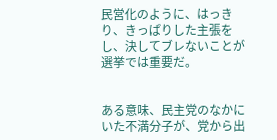民営化のように、はっきり、きっぱりした主張をし、決してブレないことが選挙では重要だ。


ある意味、民主党のなかにいた不満分子が、党から出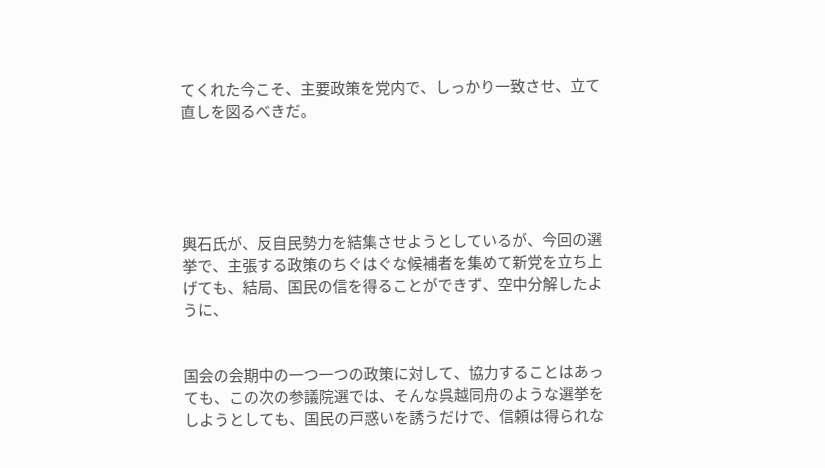てくれた今こそ、主要政策を党内で、しっかり一致させ、立て直しを図るべきだ。





輿石氏が、反自民勢力を結集させようとしているが、今回の選挙で、主張する政策のちぐはぐな候補者を集めて新党を立ち上げても、結局、国民の信を得ることができず、空中分解したように、


国会の会期中の一つ一つの政策に対して、協力することはあっても、この次の参議院選では、そんな呉越同舟のような選挙をしようとしても、国民の戸惑いを誘うだけで、信頼は得られな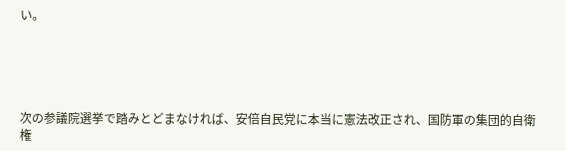い。





次の参議院選挙で踏みとどまなければ、安倍自民党に本当に憲法改正され、国防軍の集団的自衛権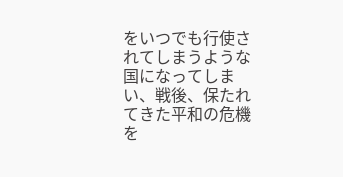をいつでも行使されてしまうような国になってしまい、戦後、保たれてきた平和の危機を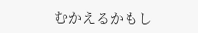むかえるかもし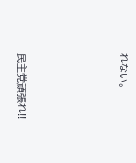れない。





民主党頑張れ!!